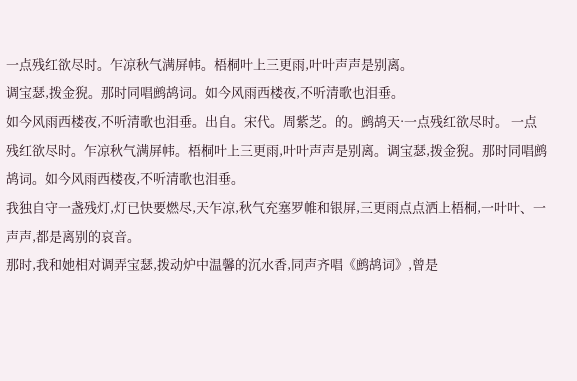一点残红欲尽时。乍凉秋气满屏帏。梧桐叶上三更雨,叶叶声声是别离。
调宝瑟,拨金猊。那时同唱鹧鸪词。如今风雨西楼夜,不听清歌也泪垂。
如今风雨西楼夜,不听清歌也泪垂。出自。宋代。周紫芝。的。鹧鸪天·一点残红欲尽时。 一点残红欲尽时。乍凉秋气满屏帏。梧桐叶上三更雨,叶叶声声是别离。调宝瑟,拨金猊。那时同唱鹧鸪词。如今风雨西楼夜,不听清歌也泪垂。
我独自守一盏残灯,灯已快要燃尽,天乍凉,秋气充塞罗帷和银屏,三更雨点点洒上梧桐,一叶叶、一声声,都是离别的哀音。
那时,我和她相对调弄宝瑟,拨动炉中温馨的沉水香,同声齐唱《鹧鸪词》,曾是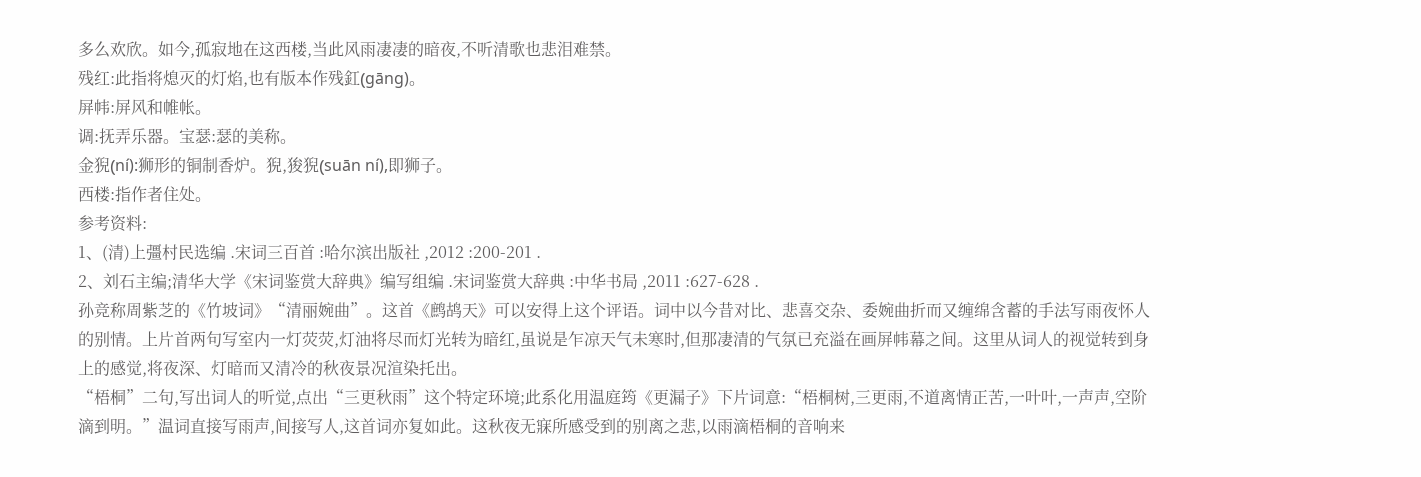多么欢欣。如今,孤寂地在这西楼,当此风雨凄凄的暗夜,不听清歌也悲泪难禁。
残红:此指将熄灭的灯焰,也有版本作残釭(gāng)。
屏帏:屏风和帷帐。
调:抚弄乐器。宝瑟:瑟的美称。
金猊(ní):狮形的铜制香炉。猊,狻猊(suān ní),即狮子。
西楼:指作者住处。
参考资料:
1、(清)上彊村民选编 .宋词三百首 :哈尔滨出版社 ,2012 :200-201 .
2、刘石主编;清华大学《宋词鉴赏大辞典》编写组编 .宋词鉴赏大辞典 :中华书局 ,2011 :627-628 .
孙竞称周紫芝的《竹坡词》“清丽婉曲”。这首《鹧鸪天》可以安得上这个评语。词中以今昔对比、悲喜交杂、委婉曲折而又缠绵含蓄的手法写雨夜怀人的别情。上片首两句写室内一灯荧荧,灯油将尽而灯光转为暗红,虽说是乍凉天气未寒时,但那凄清的气氛已充溢在画屏帏幕之间。这里从词人的视觉转到身上的感觉,将夜深、灯暗而又清冷的秋夜景况渲染托出。
“梧桐”二句,写出词人的听觉,点出“三更秋雨”这个特定环境;此系化用温庭筠《更漏子》下片词意:“梧桐树,三更雨,不道离情正苦,一叶叶,一声声,空阶滴到明。”温词直接写雨声,间接写人,这首词亦复如此。这秋夜无寐所感受到的别离之悲,以雨滴梧桐的音响来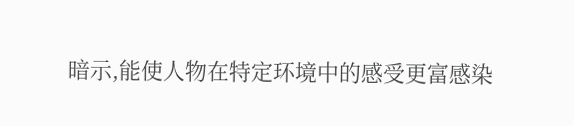暗示,能使人物在特定环境中的感受更富感染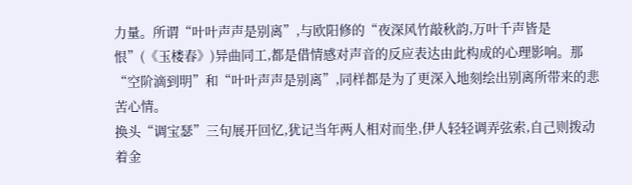力量。所谓“叶叶声声是别离”,与欧阳修的“夜深风竹敲秋韵,万叶千声皆是恨”(《玉楼春》)异曲同工,都是借情感对声音的反应表达由此构成的心理影响。那“空阶滴到明”和“叶叶声声是别离”,同样都是为了更深入地刻绘出别离所带来的悲苦心情。
换头“调宝瑟”三句展开回忆,犹记当年两人相对而坐,伊人轻轻调弄弦索,自己则拨动着金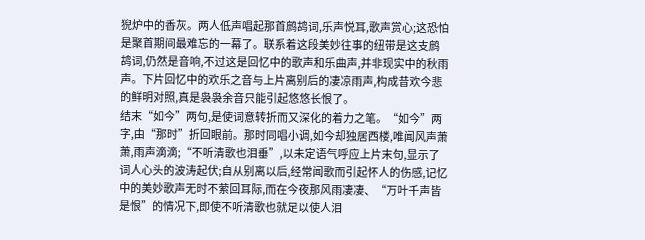猊炉中的香灰。两人低声唱起那首鹧鸪词,乐声悦耳,歌声赏心;这恐怕是聚首期间最难忘的一幕了。联系着这段美妙往事的纽带是这支鹧鸪词,仍然是音响,不过这是回忆中的歌声和乐曲声,并非现实中的秋雨声。下片回忆中的欢乐之音与上片离别后的凄凉雨声,构成昔欢今悲的鲜明对照,真是袅袅余音只能引起悠悠长恨了。
结末“如今”两句,是使词意转折而又深化的着力之笔。“如今”两字,由“那时”折回眼前。那时同唱小调,如今却独居西楼,唯闻风声萧萧,雨声滴滴;“不听清歌也泪垂”,以未定语气呼应上片末句,显示了词人心头的波涛起伏;自从别离以后,经常闻歌而引起怀人的伤感,记忆中的美妙歌声无时不萦回耳际,而在今夜那风雨凄凄、“万叶千声皆是恨”的情况下,即使不听清歌也就足以使人泪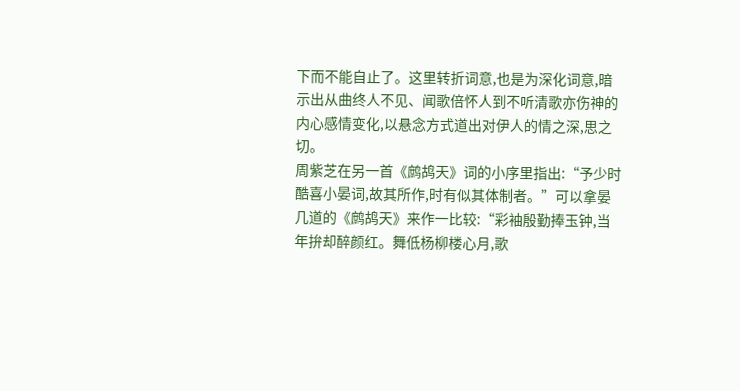下而不能自止了。这里转折词意,也是为深化词意,暗示出从曲终人不见、闻歌倍怀人到不听清歌亦伤神的内心感情变化,以悬念方式道出对伊人的情之深,思之切。
周紫芝在另一首《鹧鸪天》词的小序里指出:“予少时酷喜小晏词,故其所作,时有似其体制者。”可以拿晏几道的《鹧鸪天》来作一比较:“彩袖殷勤捧玉钟,当年拚却醉颜红。舞低杨柳楼心月,歌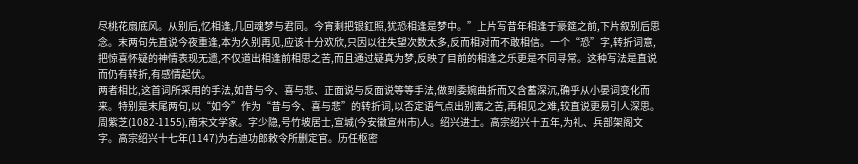尽桃花扇底风。从别后,忆相逢,几回魂梦与君同。今宵剩把银釭照,犹恐相逢是梦中。”上片写昔年相逢于豪筵之前,下片叙别后思念。末两句先直说今夜重逢,本为久别再见,应该十分欢欣,只因以往失望次数太多,反而相对而不敢相信。一个“恐”字,转折词意,把惊喜怀疑的神情表现无遗,不仅道出相逢前相思之苦,而且通过疑真为梦,反映了目前的相逢之乐更是不同寻常。这种写法是直说而仍有转折,有感情起伏。
两者相比,这首词所采用的手法,如昔与今、喜与悲、正面说与反面说等等手法,做到委婉曲折而又含蓄深沉,确乎从小晏词变化而来。特别是末尾两句,以“如今”作为“昔与今、喜与悲”的转折词,以否定语气点出别离之苦,再相见之难,较直说更易引人深思。
周紫芝(1082-1155),南宋文学家。字少隐,号竹坡居士,宣城(今安徽宣州市)人。绍兴进士。高宗绍兴十五年,为礼、兵部架阁文字。高宗绍兴十七年(1147)为右迪功郎敕令所删定官。历任枢密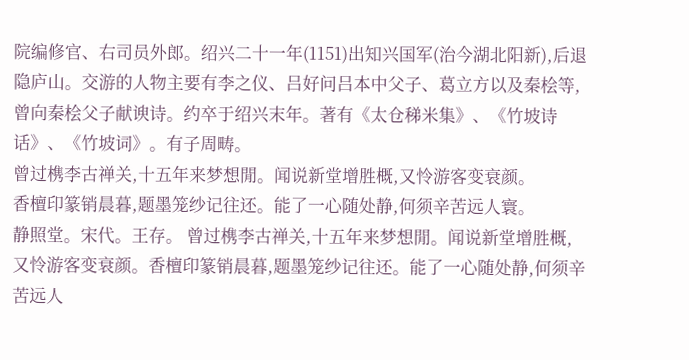院编修官、右司员外郎。绍兴二十一年(1151)出知兴国军(治今湖北阳新),后退隐庐山。交游的人物主要有李之仪、吕好问吕本中父子、葛立方以及秦桧等,曾向秦桧父子献谀诗。约卒于绍兴末年。著有《太仓稊米集》、《竹坡诗话》、《竹坡词》。有子周畴。
曾过槜李古禅关,十五年来梦想閒。闻说新堂增胜概,又怜游客变衰颜。
香檀印篆销晨暮,题墨笼纱记往还。能了一心随处静,何须辛苦远人寰。
静照堂。宋代。王存。 曾过槜李古禅关,十五年来梦想閒。闻说新堂增胜概,又怜游客变衰颜。香檀印篆销晨暮,题墨笼纱记往还。能了一心随处静,何须辛苦远人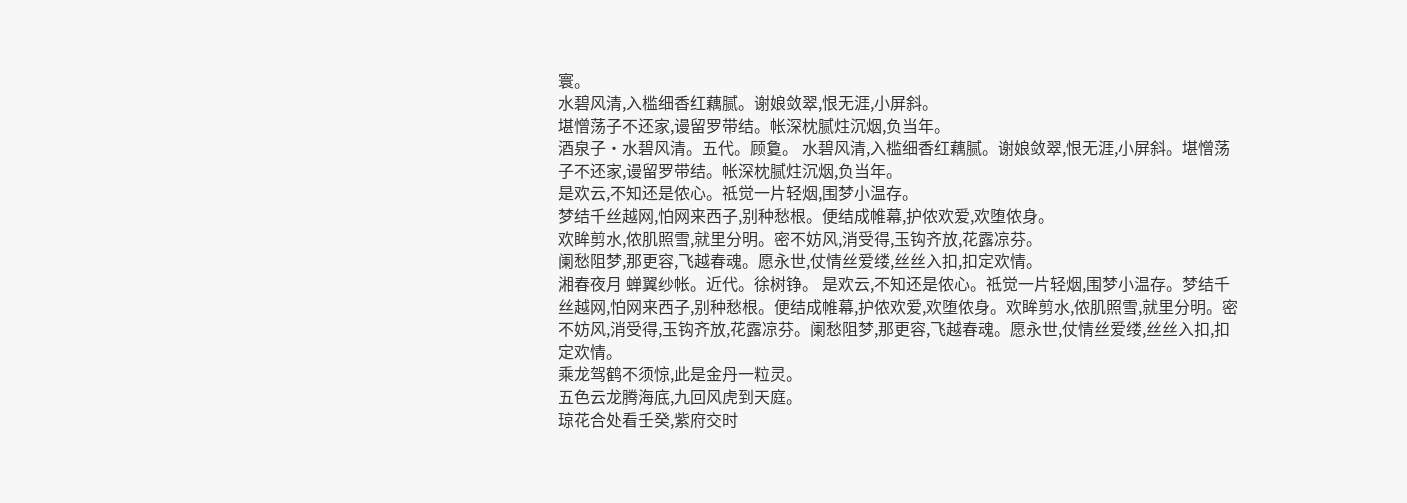寰。
水碧风清,入槛细香红藕腻。谢娘敛翠,恨无涯,小屏斜。
堪憎荡子不还家,谩留罗带结。帐深枕腻炷沉烟,负当年。
酒泉子·水碧风清。五代。顾敻。 水碧风清,入槛细香红藕腻。谢娘敛翠,恨无涯,小屏斜。堪憎荡子不还家,谩留罗带结。帐深枕腻炷沉烟,负当年。
是欢云,不知还是侬心。祗觉一片轻烟,围梦小温存。
梦结千丝越网,怕网来西子,别种愁根。便结成帷幕,护侬欢爱,欢堕侬身。
欢眸剪水,侬肌照雪,就里分明。密不妨风,消受得,玉钩齐放,花露凉芬。
阑愁阻梦,那更容,飞越春魂。愿永世,仗情丝爱缕,丝丝入扣,扣定欢情。
湘春夜月 蝉翼纱帐。近代。徐树铮。 是欢云,不知还是侬心。祗觉一片轻烟,围梦小温存。梦结千丝越网,怕网来西子,别种愁根。便结成帷幕,护侬欢爱,欢堕侬身。欢眸剪水,侬肌照雪,就里分明。密不妨风,消受得,玉钩齐放,花露凉芬。阑愁阻梦,那更容,飞越春魂。愿永世,仗情丝爱缕,丝丝入扣,扣定欢情。
乘龙驾鹤不须惊,此是金丹一粒灵。
五色云龙腾海底,九回风虎到天庭。
琼花合处看壬癸,紫府交时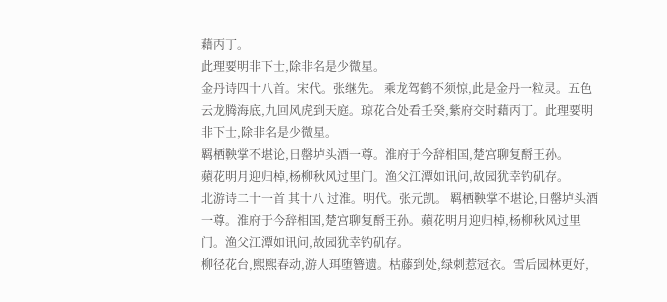藉丙丁。
此理要明非下士,除非名是少微星。
金丹诗四十八首。宋代。张继先。 乘龙驾鹤不须惊,此是金丹一粒灵。五色云龙腾海底,九回风虎到天庭。琼花合处看壬癸,紫府交时藉丙丁。此理要明非下士,除非名是少微星。
羁栖鞅掌不堪论,日罄垆头酒一尊。淮府于今辞相国,楚宫聊复酹王孙。
蘋花明月迎归棹,杨柳秋风过里门。渔父江潭如讯问,故园犹幸钓矶存。
北游诗二十一首 其十八 过淮。明代。张元凯。 羁栖鞅掌不堪论,日罄垆头酒一尊。淮府于今辞相国,楚宫聊复酹王孙。蘋花明月迎归棹,杨柳秋风过里门。渔父江潭如讯问,故园犹幸钓矶存。
柳径花台,熙熙春动,游人珥堕簪遗。枯藤到处,绿刺惹冠衣。雪后园林更好,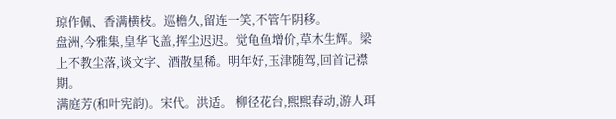琼作佩、香满横枝。巡檐久,留连一笑,不管午阴移。
盘洲,今雅集,皇华飞盖,挥尘迟迟。觉龟鱼增价,草木生辉。梁上不教尘落,谈文字、酒散星稀。明年好,玉津随驾,回首记襟期。
满庭芳(和叶宪韵)。宋代。洪适。 柳径花台,熙熙春动,游人珥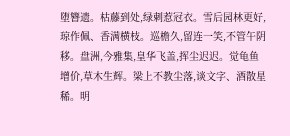堕簪遗。枯藤到处,绿刺惹冠衣。雪后园林更好,琼作佩、香满横枝。巡檐久,留连一笑,不管午阴移。盘洲,今雅集,皇华飞盖,挥尘迟迟。觉龟鱼增价,草木生辉。梁上不教尘落,谈文字、酒散星稀。明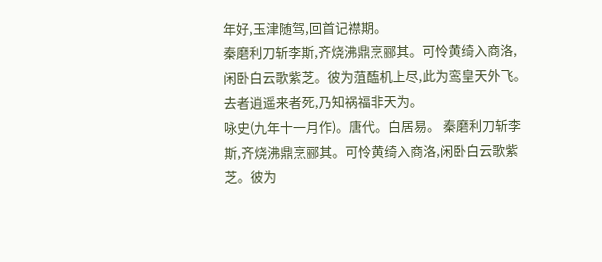年好,玉津随驾,回首记襟期。
秦磨利刀斩李斯,齐烧沸鼎烹郦其。可怜黄绮入商洛,
闲卧白云歌紫芝。彼为菹醢机上尽,此为鸾皇天外飞。
去者逍遥来者死,乃知祸福非天为。
咏史(九年十一月作)。唐代。白居易。 秦磨利刀斩李斯,齐烧沸鼎烹郦其。可怜黄绮入商洛,闲卧白云歌紫芝。彼为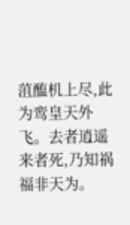菹醢机上尽,此为鸾皇天外飞。去者逍遥来者死,乃知祸福非天为。